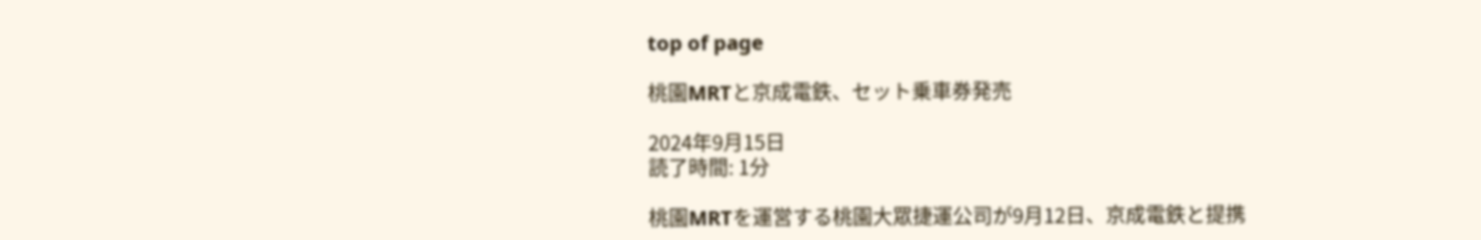top of page

桃園MRTと京成電鉄、セット乗車券発売

2024年9月15日
読了時間: 1分

桃園MRTを運営する桃園大眾捷運公司が9月12日、京成電鉄と提携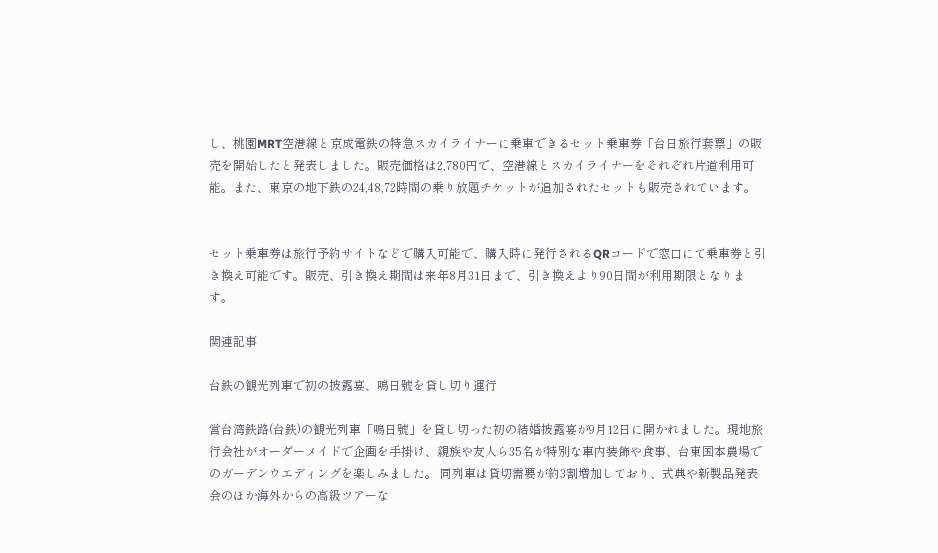し、桃園MRT空港線と京成電鉄の特急スカイライナーに乗車できるセット乗車券「台日旅行套票」の販売を開始したと発表しました。販売価格は2,780円で、空港線とスカイライナーをそれぞれ片道利用可能。また、東京の地下鉄の24,48,72時間の乗り放題チケットが追加されたセットも販売されています。


セット乗車券は旅行予約サイトなどで購入可能で、購入時に発行されるQRコードで窓口にて乗車券と引き換え可能です。販売、引き換え期間は来年8月31日まで、引き換えより90日間が利用期限となります。

関連記事

台鉄の観光列車で初の披露宴、鳴日號を貸し切り運行

営台湾鉄路(台鉄)の観光列車「鳴日號」を貸し切った初の結婚披露宴が9月12日に開かれました。現地旅行会社がオーダーメイドで企画を手掛け、親族や友人ら35名が特別な車内装飾や食事、台東国本農場でのガーデンウエディングを楽しみました。 同列車は貸切需要が約3割増加しており、式典や新製品発表会のほか海外からの高級ツアーな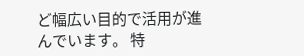ど幅広い目的で活用が進んでいます。 特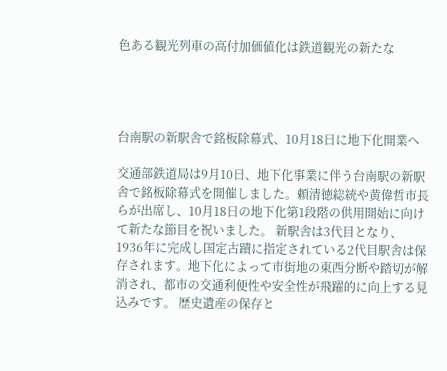色ある観光列車の高付加価値化は鉄道観光の新たな




台南駅の新駅舎で銘板除幕式、10月18日に地下化開業へ

交通部鉄道局は9月10日、地下化事業に伴う台南駅の新駅舎で銘板除幕式を開催しました。頼清徳総統や黄偉哲市長らが出席し、10月18日の地下化第1段階の供用開始に向けて新たな節目を祝いました。 新駅舎は3代目となり、1936年に完成し国定古蹟に指定されている2代目駅舎は保存されます。地下化によって市街地の東西分断や踏切が解消され、都市の交通利便性や安全性が飛躍的に向上する見込みです。 歴史遺産の保存と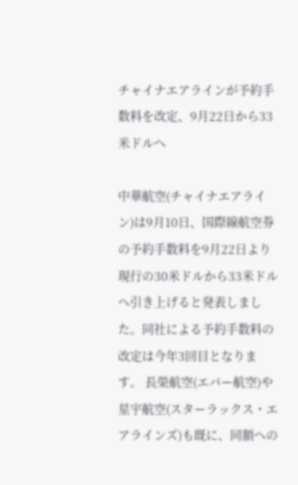チャイナエアラインが予約手数料を改定、9月22日から33米ドルへ

中華航空(チャイナエアライン)は9月10日、国際線航空券の予約手数料を9月22日より現行の30米ドルから33米ドルへ引き上げると発表しました。同社による予約手数料の改定は今年3回目となります。 長榮航空(エバー航空)や星宇航空(スターラックス・エアラインズ)も既に、同額への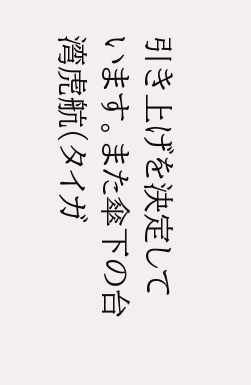引き上げを決定しています。また傘下の台湾虎航(タイガ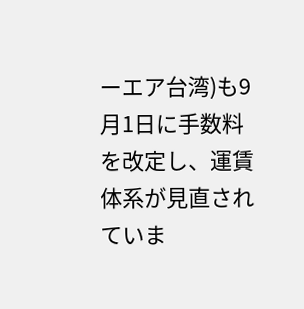ーエア台湾)も9月1日に手数料を改定し、運賃体系が見直されていま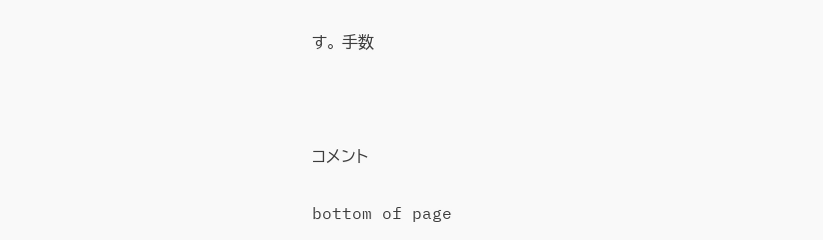す。 手数





コメント


bottom of page